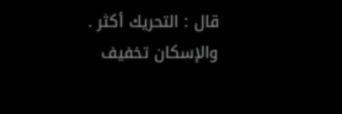قال : التحريك أكثر . والإسكان تخفيف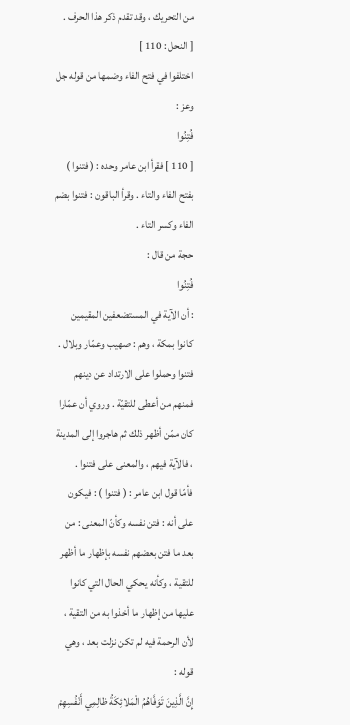من التحريك ، وقد تقدم ذكر هذا الحرف .
[ النحل : 110 ]
اختلفوا في فتح الفاء وضمها من قوله جل وعز :
فُتِنُوا
[ 110 ] فقرأ ابن عامر وحده : ( فتنوا ) بفتح الفاء والتاء . وقرأ الباقون : فتنوا بضم الفاء وكسر التاء .
حجة من قال :
فُتِنُوا
: أن الآية في المستضعفين المقيمين كانوا بمكة ، وهم : صهيب وعمّار وبلال . فتنوا وحملوا على الارتداد عن دينهم فمنهم من أعطى للتقيّة . وروي أن عمّارا كان ممّن أظهر ذلك ثم هاجروا إلى المدينة ، فالآية فيهم ، والمعنى على فتنوا .
فأمّا قول ابن عامر : ( فتنوا ) : فيكون على أنه : فتن نفسه وكأنّ المعنى : من بعد ما فتن بعضهم نفسه بإظهار ما أظهر للتقية ، وكأنه يحكي الحال التي كانوا عليها من إظهار ما أخذوا به من التقية ، لأن الرحمة فيه لم تكن نزلت بعد ، وهي قوله :
إِنَّ الَّذِينَ تَوَفَّاهُمُ الْمَلائِكَةُ ظالِمِي أَنْفُسِهِمْ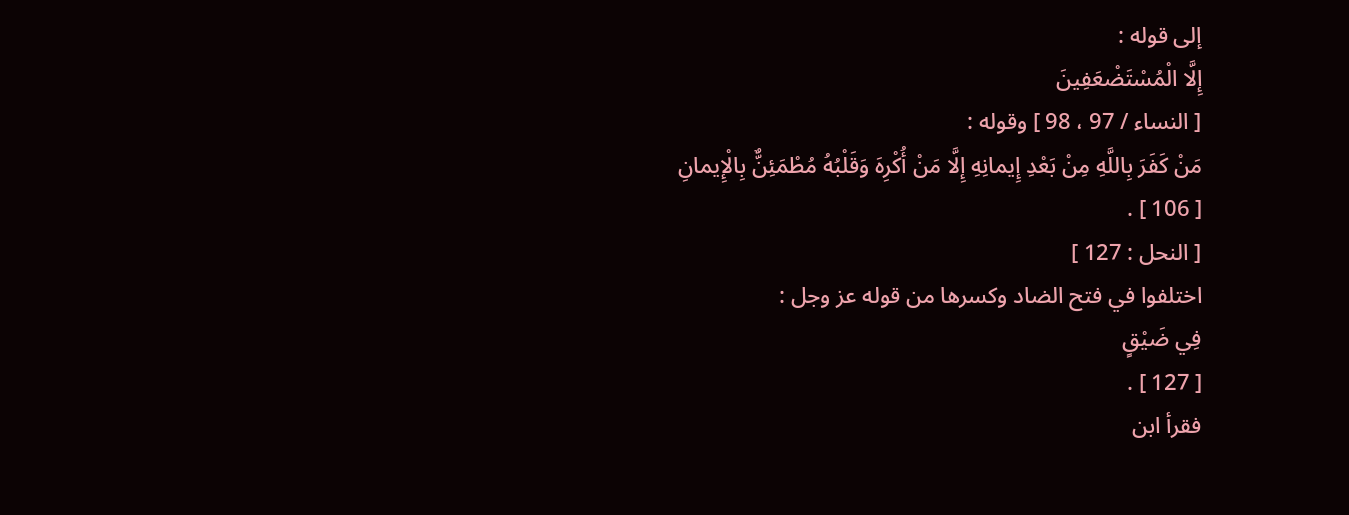إلى قوله :
إِلَّا الْمُسْتَضْعَفِينَ
[ النساء / 97 ، 98 ] وقوله :
مَنْ كَفَرَ بِاللَّهِ مِنْ بَعْدِ إِيمانِهِ إِلَّا مَنْ أُكْرِهَ وَقَلْبُهُ مُطْمَئِنٌّ بِالْإِيمانِ
[ 106 ] .
[ النحل : 127 ]
اختلفوا في فتح الضاد وكسرها من قوله عز وجل :
فِي ضَيْقٍ
[ 127 ] .
فقرأ ابن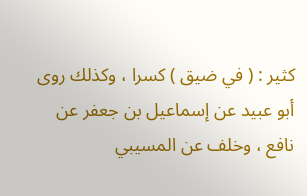كثير : ( في ضيق ) كسرا ، وكذلك روى أبو عبيد عن إسماعيل بن جعفر عن نافع ، وخلف عن المسيبي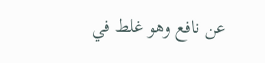عن نافع وهو غلط في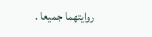روايتهما جميعا .